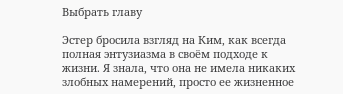Выбрать главу

Эстер бросила взгляд на Ким, как всегда полная энтузиазма в своём подходе к жизни. Я знала, что она не имела никаких злобных намерений, просто ее жизненное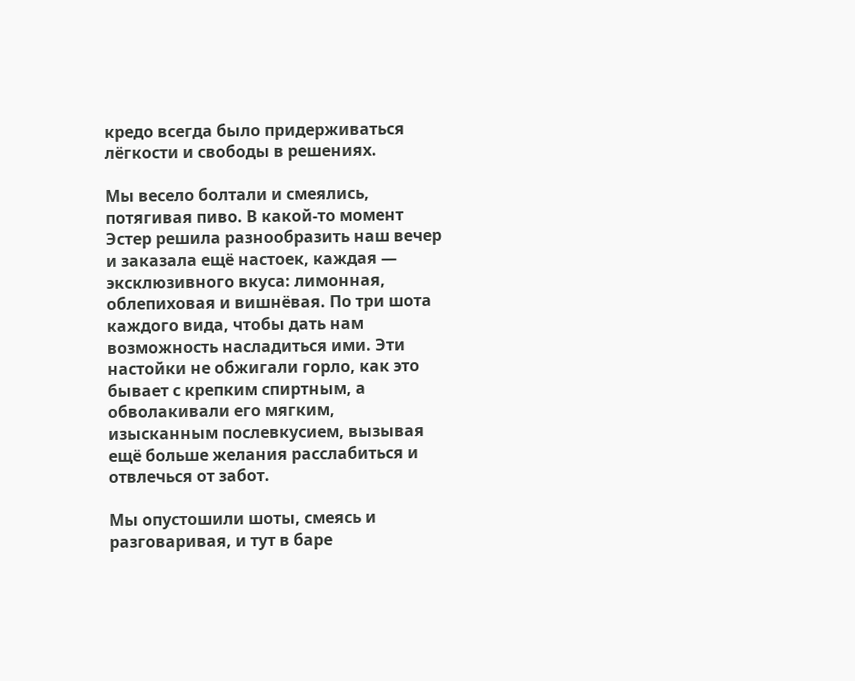кредо всегда было придерживаться лёгкости и свободы в решениях.

Мы весело болтали и смеялись, потягивая пиво. В какой-то момент Эстер решила разнообразить наш вечер и заказала ещё настоек, каждая — эксклюзивного вкуса: лимонная, облепиховая и вишнёвая. По три шота каждого вида, чтобы дать нам возможность насладиться ими. Эти настойки не обжигали горло, как это бывает с крепким спиртным, а обволакивали его мягким, изысканным послевкусием, вызывая ещё больше желания расслабиться и отвлечься от забот.

Мы опустошили шоты, смеясь и разговаривая, и тут в баре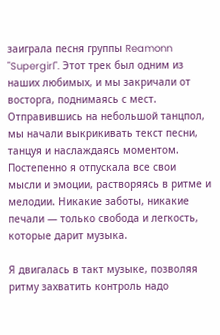заиграла песня группы Reamonn "Supergirl". Этот трек был одним из наших любимых, и мы закричали от восторга, поднимаясь с мест. Отправившись на небольшой танцпол, мы начали выкрикивать текст песни, танцуя и наслаждаясь моментом. Постепенно я отпускала все свои мысли и эмоции, растворяясь в ритме и мелодии. Никакие заботы, никакие печали — только свобода и легкость, которые дарит музыка.

Я двигалась в такт музыке, позволяя ритму захватить контроль надо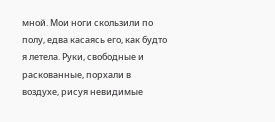мной. Мои ноги скользили по полу, едва касаясь его, как будто я летела. Руки, свободные и раскованные, порхали в воздухе, рисуя невидимые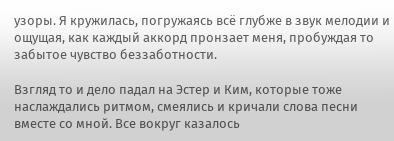узоры. Я кружилась, погружаясь всё глубже в звук мелодии и ощущая, как каждый аккорд пронзает меня, пробуждая то забытое чувство беззаботности.

Взгляд то и дело падал на Эстер и Ким, которые тоже наслаждались ритмом, смеялись и кричали слова песни вместе со мной. Все вокруг казалось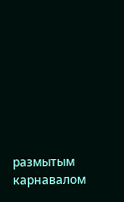размытым карнавалом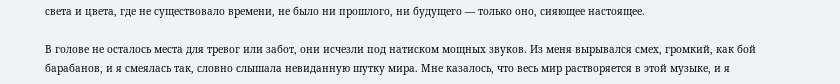света и цвета, где не существовало времени, не было ни прошлого, ни будущего — только оно, сияющее настоящее.

В голове не осталось места для тревог или забот, они исчезли под натиском мощных звуков. Из меня вырывался смех, громкий, как бой барабанов, и я смеялась так, словно слышала невиданную шутку мира. Мне казалось, что весь мир растворяется в этой музыке, и я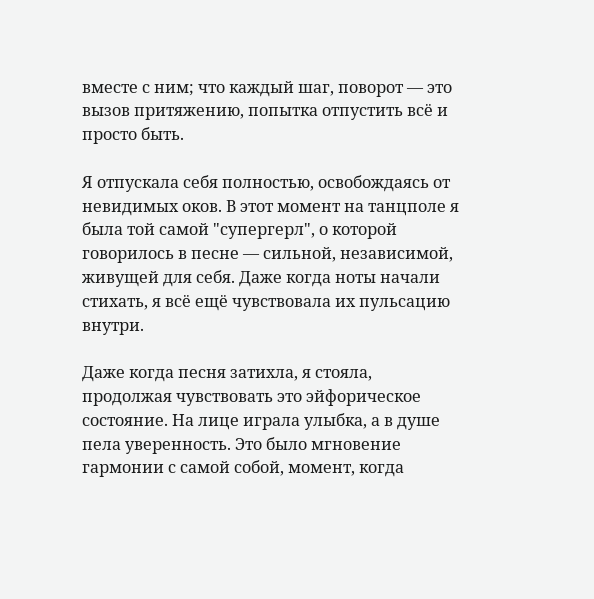вместе с ним; что каждый шаг, поворот — это вызов притяжению, попытка отпустить всё и просто быть.

Я отпускала себя полностью, освобождаясь от невидимых оков. В этот момент на танцполе я была той самой "супергерл", о которой говорилось в песне — сильной, независимой, живущей для себя. Даже когда ноты начали стихать, я всё ещё чувствовала их пульсацию внутри.

Даже когда песня затихла, я стояла, продолжая чувствовать это эйфорическое состояние. На лице играла улыбка, а в душе пела уверенность. Это было мгновение гармонии с самой собой, момент, когда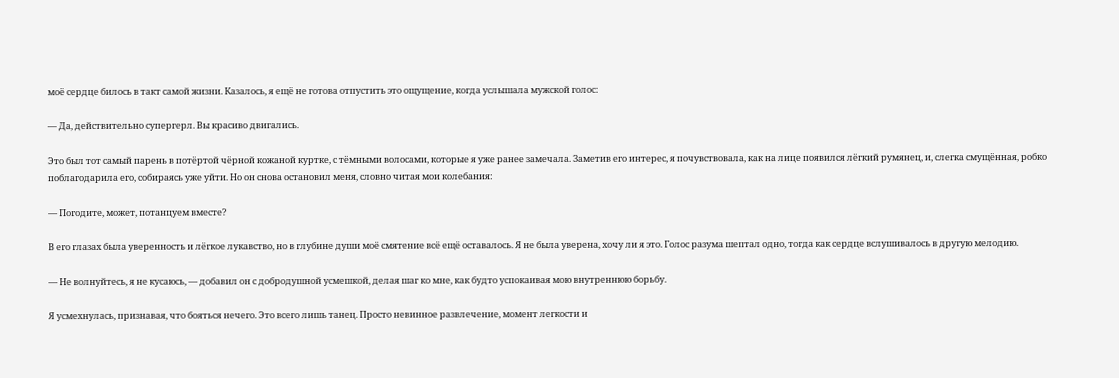моё сердце билось в такт самой жизни. Казалось, я ещё не готова отпустить это ощущение, когда услышала мужской голос:

— Да, действительно супергерл. Вы красиво двигались.

Это был тот самый парень в потёртой чёрной кожаной куртке, с тёмными волосами, которые я уже ранее замечала. Заметив его интерес, я почувствовала, как на лице появился лёгкий румянец, и, слегка смущённая, робко поблагодарила его, собираясь уже уйти. Но он снова остановил меня, словно читая мои колебания:

— Погодите, может, потанцуем вместе?

В его глазах была уверенность и лёгкое лукавство, но в глубине души моё смятение всё ещё оставалось. Я не была уверена, хочу ли я это. Голос разума шептал одно, тогда как сердце вслушивалось в другую мелодию.

— Не волнуйтесь, я не кусаюсь, — добавил он с добродушной усмешкой, делая шаг ко мне, как будто успокаивая мою внутреннюю борьбу.

Я усмехнулась, признавая, что бояться нечего. Это всего лишь танец. Просто невинное развлечение, момент легкости и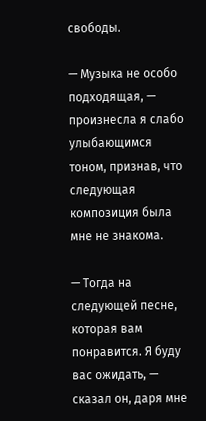свободы.

— Музыка не особо подходящая, — произнесла я слабо улыбающимся тоном, признав, что следующая композиция была мне не знакома.

— Тогда на следующей песне, которая вам понравится. Я буду вас ожидать, — сказал он, даря мне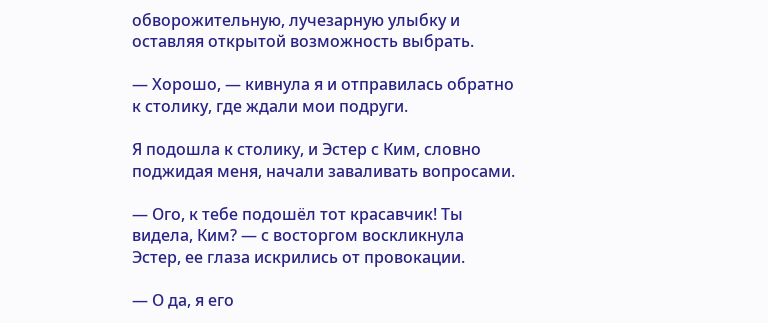обворожительную, лучезарную улыбку и оставляя открытой возможность выбрать.

— Хорошо, — кивнула я и отправилась обратно к столику, где ждали мои подруги.

Я подошла к столику, и Эстер с Ким, словно поджидая меня, начали заваливать вопросами.

— Ого, к тебе подошёл тот красавчик! Ты видела, Ким? — с восторгом воскликнула Эстер, ее глаза искрились от провокации.

— О да, я его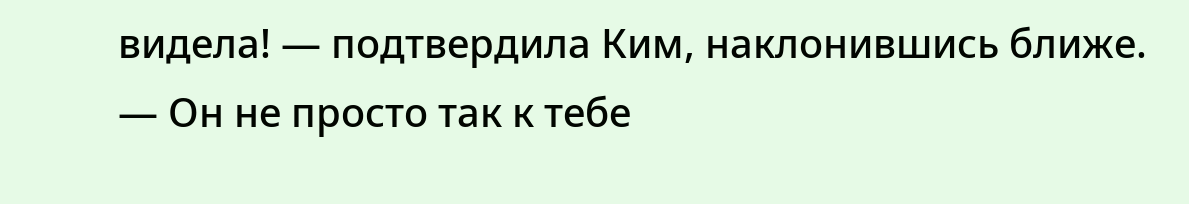видела! — подтвердила Ким, наклонившись ближе. — Он не просто так к тебе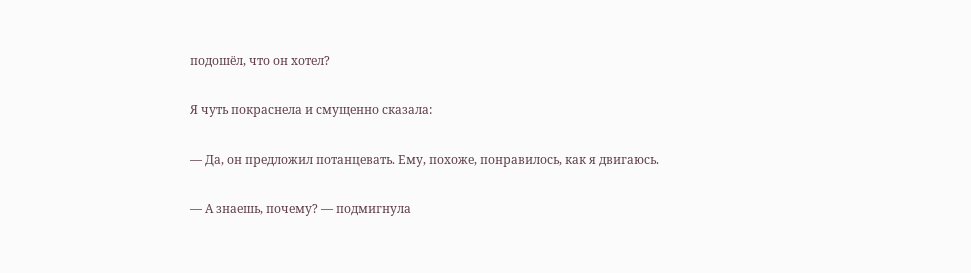подошёл, что он хотел?

Я чуть покраснела и смущенно сказала:

— Да, он предложил потанцевать. Ему, похоже, понравилось, как я двигаюсь.

— А знаешь, почему? — подмигнула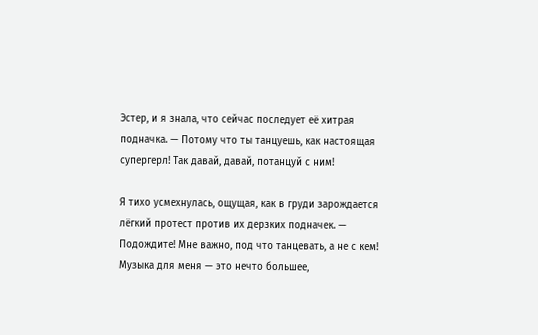Эстер, и я знала, что сейчас последует её хитрая подначка. — Потому что ты танцуешь, как настоящая супергерл! Так давай, давай, потанцуй с ним!

Я тихо усмехнулась, ощущая, как в груди зарождается лёгкий протест против их дерзких подначек. — Подождите! Мне важно, под что танцевать, а не с кем! Музыка для меня — это нечто большее,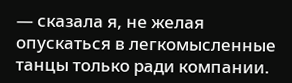— сказала я, не желая опускаться в легкомысленные танцы только ради компании.